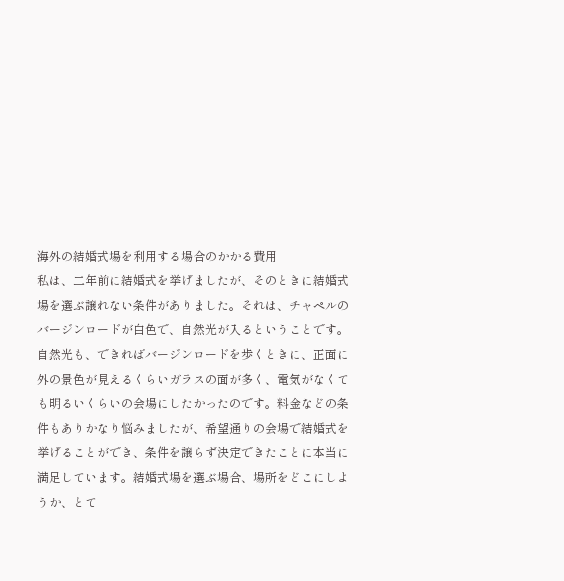海外の結婚式場を利用する場合のかかる費用
私は、二年前に結婚式を挙げましたが、そのときに結婚式場を選ぶ譲れない条件がありました。それは、チャペルのバージンロードが白色で、自然光が入るということです。自然光も、できればバージンロードを歩くときに、正面に外の景色が見えるくらいガラスの面が多く、電気がなくても明るいくらいの会場にしたかったのです。料金などの条件もありかなり悩みましたが、希望通りの会場で結婚式を挙げることができ、条件を譲らず決定できたことに本当に満足しています。結婚式場を選ぶ場合、場所をどこにしようか、とて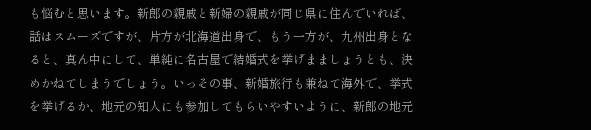も悩むと思います。新郎の親戚と新婦の親戚が同じ県に住んでいれば、話はスムーズですが、片方が北海道出身で、もう一方が、九州出身となると、真ん中にして、単純に名古屋で結婚式を挙げまましょうとも、決めかねてしまうでしょう。いっその事、新婚旅行も兼ねて海外で、挙式を挙げるか、地元の知人にも参加してもらいやすいように、新郎の地元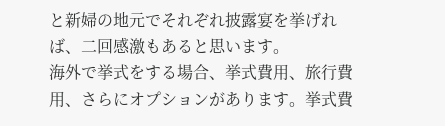と新婦の地元でそれぞれ披露宴を挙げれば、二回感激もあると思います。
海外で挙式をする場合、挙式費用、旅行費用、さらにオプションがあります。挙式費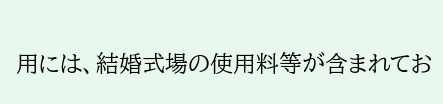用には、結婚式場の使用料等が含まれてお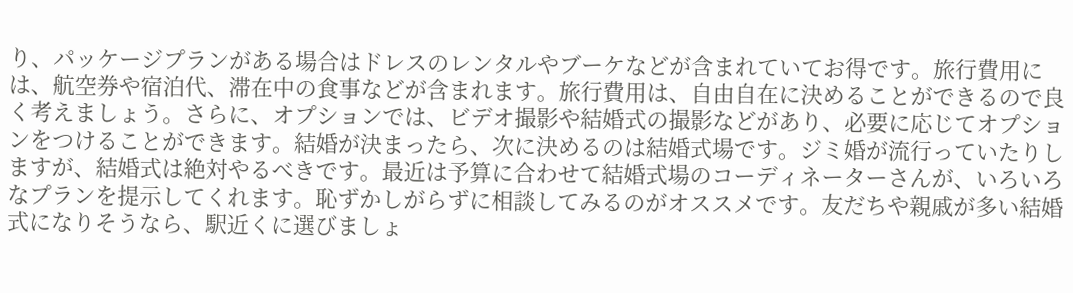り、パッケージプランがある場合はドレスのレンタルやブーケなどが含まれていてお得です。旅行費用には、航空券や宿泊代、滞在中の食事などが含まれます。旅行費用は、自由自在に決めることができるので良く考えましょう。さらに、オプションでは、ビデオ撮影や結婚式の撮影などがあり、必要に応じてオプションをつけることができます。結婚が決まったら、次に決めるのは結婚式場です。ジミ婚が流行っていたりしますが、結婚式は絶対やるべきです。最近は予算に合わせて結婚式場のコーディネーターさんが、いろいろなプランを提示してくれます。恥ずかしがらずに相談してみるのがオススメです。友だちや親戚が多い結婚式になりそうなら、駅近くに選びましょ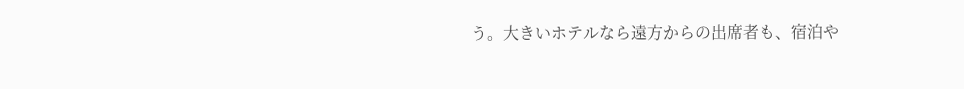う。大きいホテルなら遠方からの出席者も、宿泊や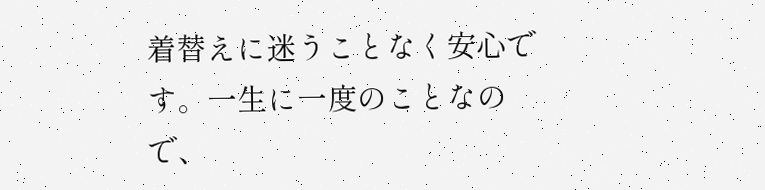着替えに迷うことなく安心です。一生に一度のことなので、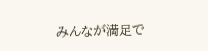みんなが満足で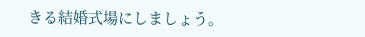きる結婚式場にしましょう。